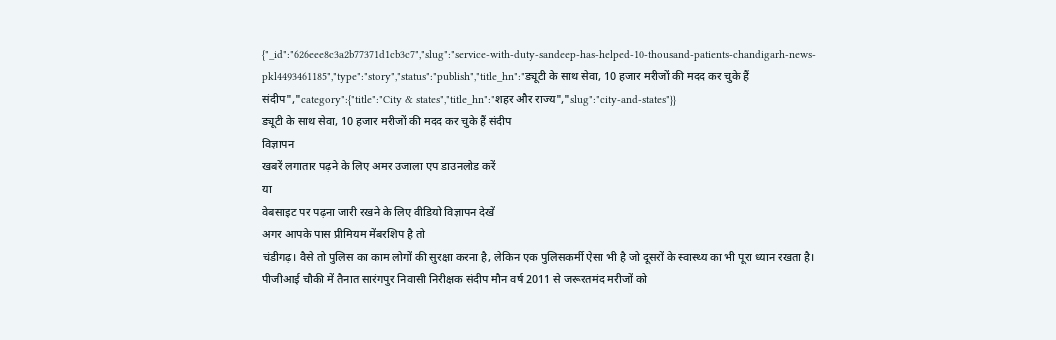{"_id":"626eee8c3a2b77371d1cb3c7","slug":"service-with-duty-sandeep-has-helped-10-thousand-patients-chandigarh-news-pkl4493461185","type":"story","status":"publish","title_hn":"ड्यूटी के साथ सेवा, 10 हजार मरीजों की मदद कर चुके हैं संदीप","category":{"title":"City & states","title_hn":"शहर और राज्य","slug":"city-and-states"}}
ड्यूटी के साथ सेवा, 10 हजार मरीजों की मदद कर चुके हैं संदीप
विज्ञापन
खबरें लगातार पढ़ने के लिए अमर उजाला एप डाउनलोड करें
या
वेबसाइट पर पढ़ना जारी रखने के लिए वीडियो विज्ञापन देखें
अगर आपके पास प्रीमियम मेंबरशिप है तो
चंडीगढ़। वैसे तो पुलिस का काम लोगों की सुरक्षा करना है, लेकिन एक पुलिसकर्मी ऐसा भी है जो दूसरों के स्वास्थ्य का भी पूरा ध्यान रखता है। पीजीआई चौकी में तैनात सारंगपुर निवासी निरीक्षक संदीप मौन वर्ष 2011 से जरूरतमंद मरीजों को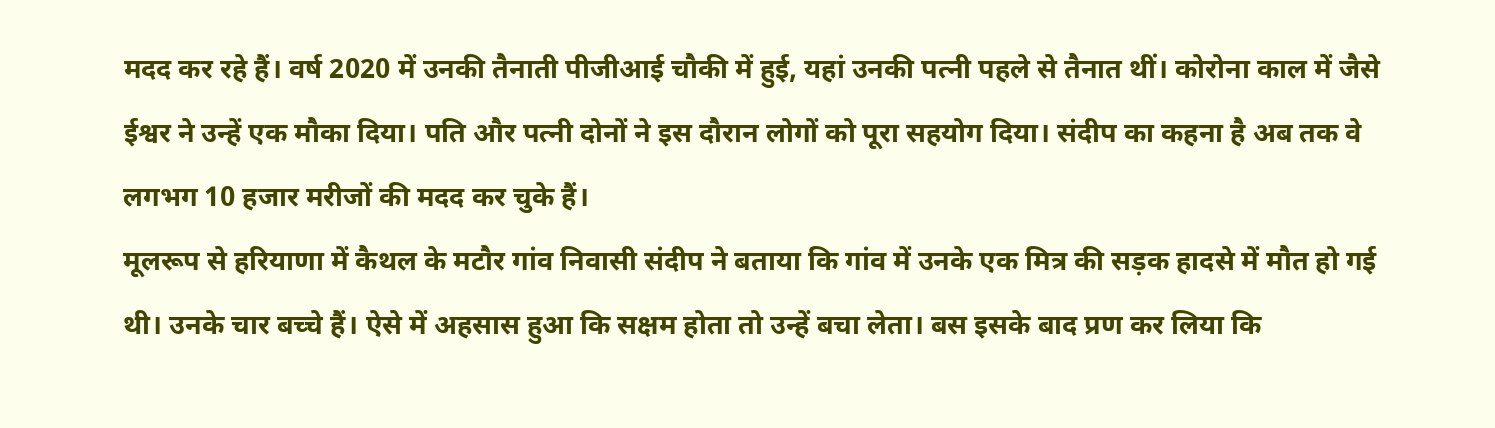मदद कर रहे हैं। वर्ष 2020 में उनकी तैनाती पीजीआई चौकी में हुई, यहां उनकी पत्नी पहले से तैनात थीं। कोरोना काल में जैसे ईश्वर ने उन्हें एक मौका दिया। पति और पत्नी दोनों ने इस दौरान लोगों को पूरा सहयोग दिया। संदीप का कहना है अब तक वे लगभग 10 हजार मरीजों की मदद कर चुके हैं।
मूलरूप से हरियाणा में कैथल के मटौर गांव निवासी संदीप ने बताया कि गांव में उनके एक मित्र की सड़क हादसे में मौत हो गई थी। उनके चार बच्चे हैं। ऐसे में अहसास हुआ कि सक्षम होता तो उन्हें बचा लेता। बस इसके बाद प्रण कर लिया कि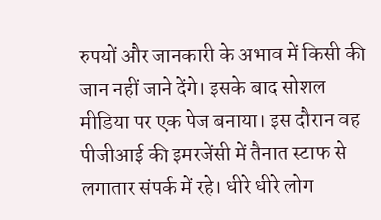रुपयों और जानकारी के अभाव में किसी की जान नहीं जाने देंगे। इसके बाद सोशल मीडिया पर एक पेज बनाया। इस दौरान वह पीजीआई की इमरजेंसी में तैनात स्टाफ से लगातार संपर्क में रहे। धीरे धीरे लोग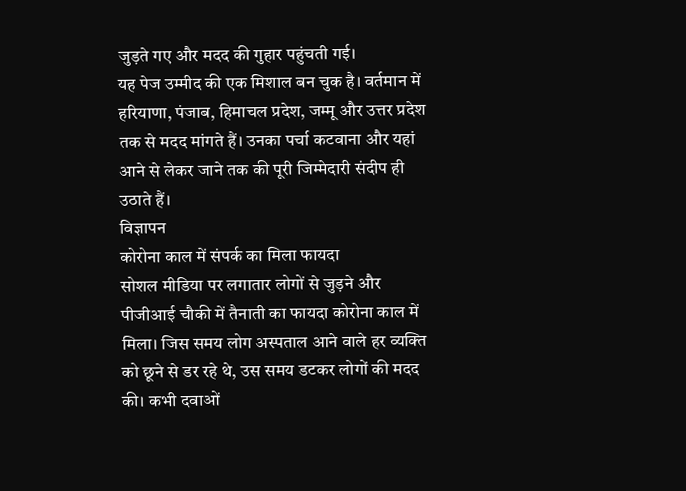जुड़ते गए और मदद की गुहार पहुंचती गई।
यह पेज उम्मीद की एक मिशाल बन चुक है। वर्तमान में हरियाणा, पंजाब, हिमाचल प्रदेश, जम्मू और उत्तर प्रदेश तक से मदद मांगते हैं। उनका पर्चा कटवाना और यहां आने से लेकर जाने तक की पूरी जिम्मेदारी संदीप ही उठाते हैं।
विज्ञापन
कोरोना काल में संपर्क का मिला फायदा
सोशल मीडिया पर लगातार लोगों से जुड़ने और पीजीआई चौकी में तैनाती का फायदा कोरोना काल में मिला। जिस समय लोग अस्पताल आने वाले हर व्यक्ति को छूने से डर रहे थे, उस समय डटकर लोगों की मदद की। कभी दवाओं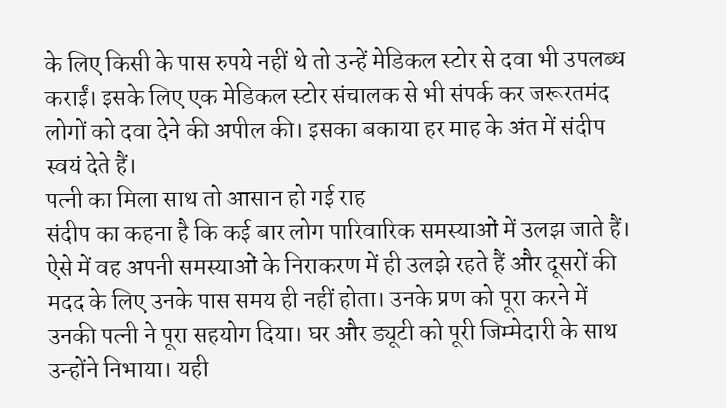के लिए किसी के पास रुपये नहीं थे तो उन्हें मेडिकल स्टोर से दवा भी उपलब्ध कराईं। इसके लिए एक मेडिकल स्टोर संचालक से भी संपर्क कर जरूरतमंद लोगों को दवा देने की अपील की। इसका बकाया हर माह के अंत में संदीप स्वयं देते हैं।
पत्नी का मिला साथ तो आसान हो गई राह
संदीप का कहना है कि कई बार लोग पारिवारिक समस्याओं में उलझ जाते हैं। ऐसे में वह अपनी समस्याओं के निराकरण में ही उलझे रहते हैं और दूसरों की मदद के लिए उनके पास समय ही नहीं होता। उनके प्रण को पूरा करने में उनकी पत्नी ने पूरा सहयोग दिया। घर और ड्यूटी को पूरी जिम्मेदारी के साथ उन्होंने निभाया। यही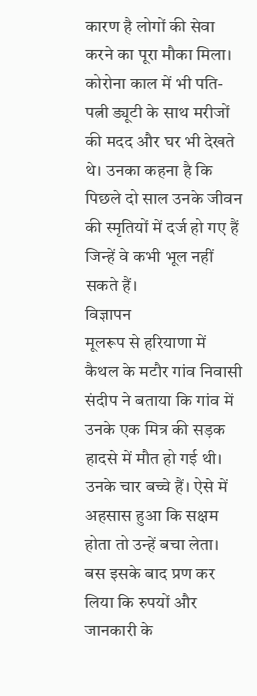कारण है लोगों की सेवा करने का पूरा मौका मिला। कोरोना काल में भी पति-पत्नी ड्यूटी के साथ मरीजों की मदद और घर भी देखते थे। उनका कहना है कि पिछले दो साल उनके जीवन की स्मृतियों में दर्ज हो गए हैं जिन्हें वे कभी भूल नहीं सकते हैं।
विज्ञापन
मूलरूप से हरियाणा में कैथल के मटौर गांव निवासी संदीप ने बताया कि गांव में उनके एक मित्र की सड़क हादसे में मौत हो गई थी। उनके चार बच्चे हैं। ऐसे में अहसास हुआ कि सक्षम होता तो उन्हें बचा लेता। बस इसके बाद प्रण कर लिया कि रुपयों और जानकारी के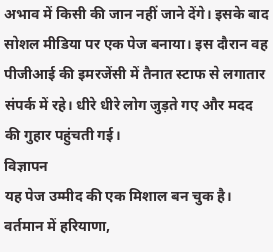अभाव में किसी की जान नहीं जाने देंगे। इसके बाद सोशल मीडिया पर एक पेज बनाया। इस दौरान वह पीजीआई की इमरजेंसी में तैनात स्टाफ से लगातार संपर्क में रहे। धीरे धीरे लोग जुड़ते गए और मदद की गुहार पहुंचती गई।
विज्ञापन
यह पेज उम्मीद की एक मिशाल बन चुक है। वर्तमान में हरियाणा,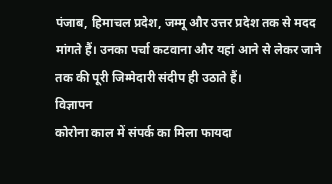पंजाब, हिमाचल प्रदेश, जम्मू और उत्तर प्रदेश तक से मदद मांगते हैं। उनका पर्चा कटवाना और यहां आने से लेकर जाने तक की पूरी जिम्मेदारी संदीप ही उठाते हैं।
विज्ञापन
कोरोना काल में संपर्क का मिला फायदा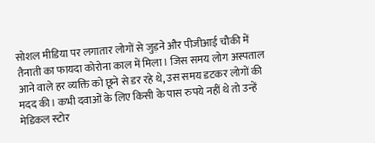सोशल मीडिया पर लगातार लोगों से जुड़ने और पीजीआई चौकी में तैनाती का फायदा कोरोना काल में मिला। जिस समय लोग अस्पताल आने वाले हर व्यक्ति को छूने से डर रहे थे, उस समय डटकर लोगों की मदद की। कभी दवाओं के लिए किसी के पास रुपये नहीं थे तो उन्हें मेडिकल स्टोर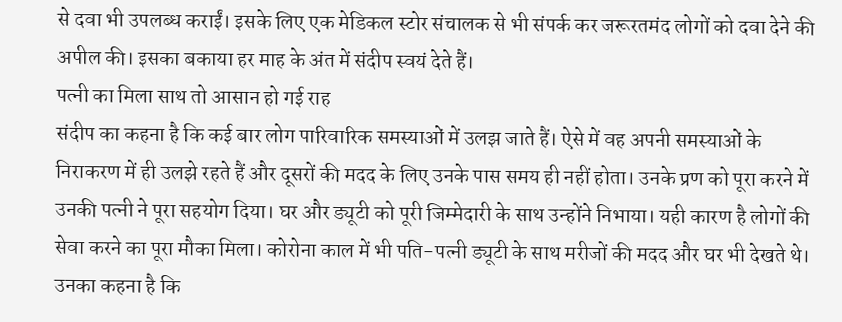से दवा भी उपलब्ध कराईं। इसके लिए एक मेडिकल स्टोर संचालक से भी संपर्क कर जरूरतमंद लोगों को दवा देने की अपील की। इसका बकाया हर माह के अंत में संदीप स्वयं देते हैं।
पत्नी का मिला साथ तो आसान हो गई राह
संदीप का कहना है कि कई बार लोग पारिवारिक समस्याओं में उलझ जाते हैं। ऐसे में वह अपनी समस्याओं के निराकरण में ही उलझे रहते हैं और दूसरों की मदद के लिए उनके पास समय ही नहीं होता। उनके प्रण को पूरा करने में उनकी पत्नी ने पूरा सहयोग दिया। घर और ड्यूटी को पूरी जिम्मेदारी के साथ उन्होंने निभाया। यही कारण है लोगों की सेवा करने का पूरा मौका मिला। कोरोना काल में भी पति-पत्नी ड्यूटी के साथ मरीजों की मदद और घर भी देखते थे। उनका कहना है कि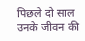पिछले दो साल उनके जीवन की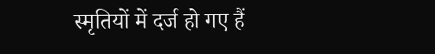स्मृतियों में दर्ज हो गए हैं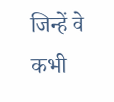जिन्हें वे कभी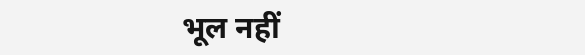भूल नहीं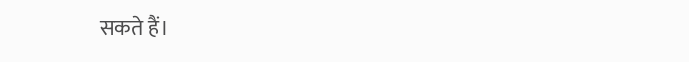सकते हैं।